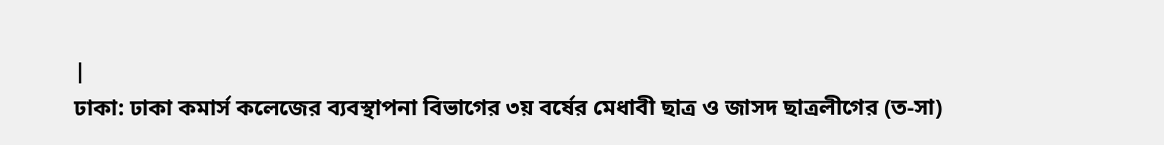|
ঢাকা: ঢাকা কমার্স কলেজের ব্যবস্থাপনা বিভাগের ৩য় বর্ষের মেধাবী ছাত্র ও জাসদ ছাত্রলীগের (ত-সা)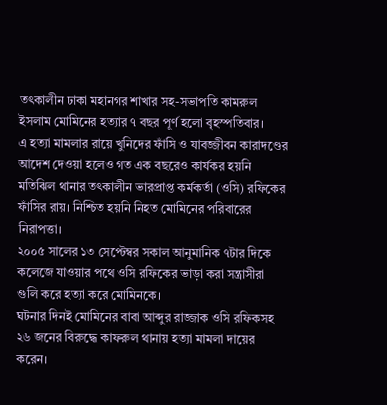তৎকালীন ঢাকা মহানগর শাখার সহ-সভাপতি কামরুল ইসলাম মোমিনের হত্যার ৭ বছর পূর্ণ হলো বৃহস্পতিবার।
এ হত্যা মামলার রায়ে খুনিদের ফাঁসি ও যাবজ্জীবন কারাদণ্ডের আদেশ দেওয়া হলেও গত এক বছরেও কার্যকর হয়নি মতিঝিল থানার তৎকালীন ভারপ্রাপ্ত কর্মকর্তা (ওসি) রফিকের ফাঁসির রায়। নিশ্চিত হয়নি নিহত মোমিনের পরিবারের নিরাপত্তা।
২০০৫ সালের ১৩ সেপ্টেম্বর সকাল আনুমানিক ৭টার দিকে কলেজে যাওয়ার পথে ওসি রফিকের ভাড়া করা সন্ত্রাসীরা গুলি করে হত্যা করে মোমিনকে।
ঘটনার দিনই মোমিনের বাবা আব্দুর রাজ্জাক ওসি রফিকসহ ২৬ জনের বিরুদ্ধে কাফরুল থানায় হত্যা মামলা দায়ের করেন।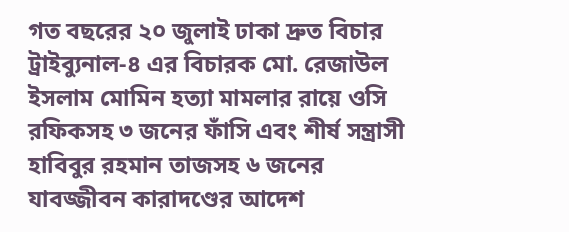গত বছরের ২০ জুলাই ঢাকা দ্রুত বিচার ট্রাইব্যুনাল-৪ এর বিচারক মো. রেজাউল ইসলাম মোমিন হত্যা মামলার রায়ে ওসি রফিকসহ ৩ জনের ফাঁসি এবং শীর্ষ সন্ত্রাসী হাবিবুর রহমান তাজসহ ৬ জনের যাবজ্জীবন কারাদণ্ডের আদেশ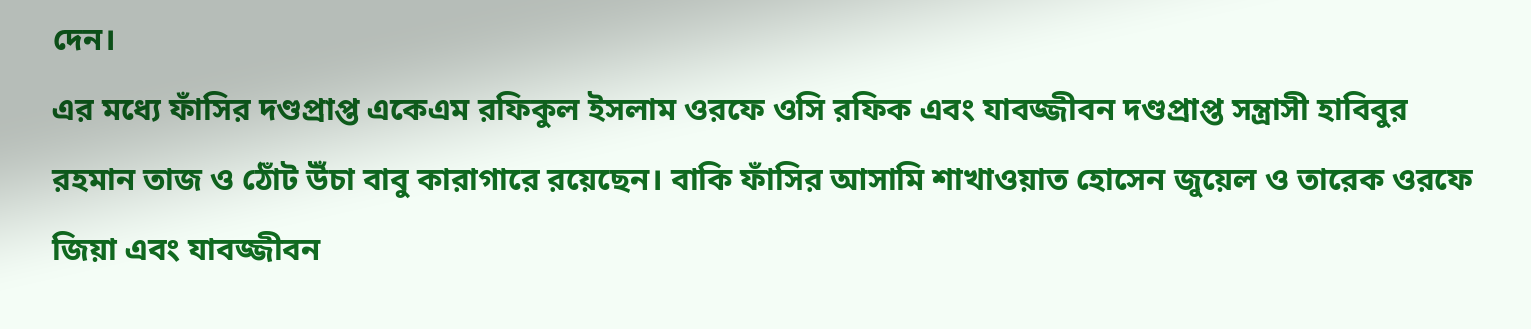দেন।
এর মধ্যে ফাঁসির দণ্ডপ্রাপ্ত একেএম রফিকুল ইসলাম ওরফে ওসি রফিক এবং যাবজ্জীবন দণ্ডপ্রাপ্ত সন্ত্রাসী হাবিবুর রহমান তাজ ও ঠোঁট উঁচা বাবু কারাগারে রয়েছেন। বাকি ফাঁসির আসামি শাখাওয়াত হোসেন জুয়েল ও তারেক ওরফে জিয়া এবং যাবজ্জীবন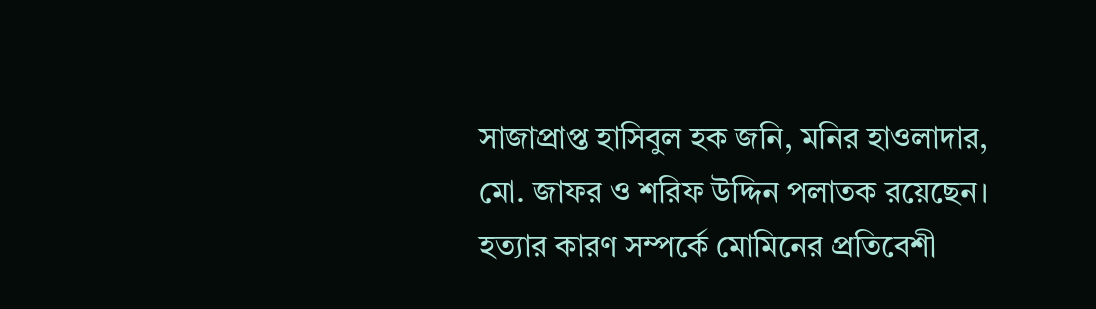সাজাপ্রাপ্ত হাসিবুল হক জনি, মনির হাওলাদার, মো. জাফর ও শরিফ উদ্দিন পলাতক রয়েছেন।
হত্যার কারণ সম্পর্কে মোমিনের প্রতিবেশী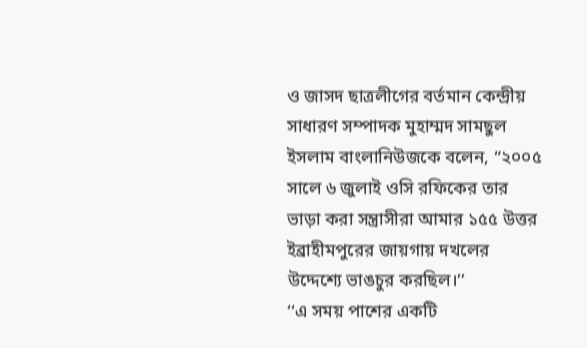ও জাসদ ছাত্রলীগের বর্তমান কেন্দ্রীয় সাধারণ সম্পাদক মুহাম্মদ সামছুল ইসলাম বাংলানিউজকে বলেন, “২০০৫ সালে ৬ জুলাই ওসি রফিকের তার ভাড়া করা সন্ত্রাসীরা আমার ১৫৫ উত্তর ইব্রাহীমপুরের জায়গায় দখলের উদ্দেশ্যে ভাঙচুর করছিল।’’
‘‘এ সময় পাশের একটি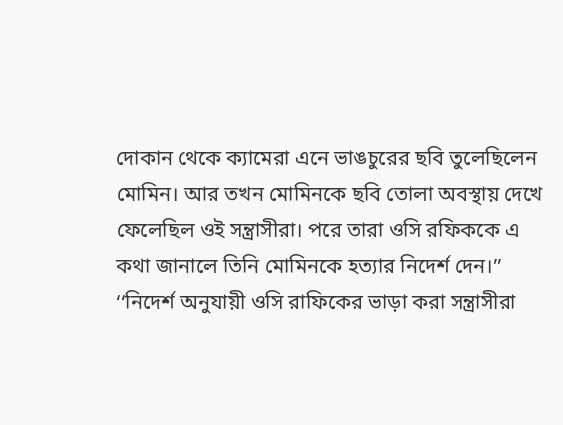দোকান থেকে ক্যামেরা এনে ভাঙচুরের ছবি তুলেছিলেন মোমিন। আর তখন মোমিনকে ছবি তোলা অবস্থায় দেখে ফেলেছিল ওই সন্ত্রাসীরা। পরে তারা ওসি রফিককে এ কথা জানালে তিনি মোমিনকে হত্যার নিদের্শ দেন।’’
‘‘নিদের্শ অনুযায়ী ওসি রাফিকের ভাড়া করা সন্ত্রাসীরা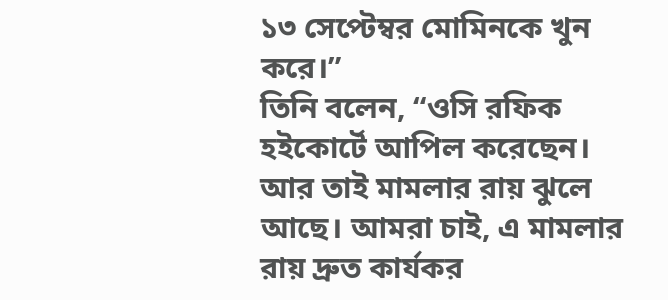১৩ সেপ্টেম্বর মোমিনকে খুন করে।”
তিনি বলেন, “ওসি রফিক হইকোর্টে আপিল করেছেন। আর তাই মামলার রায় ঝুলে আছে। আমরা চাই, এ মামলার রায় দ্রুত কার্যকর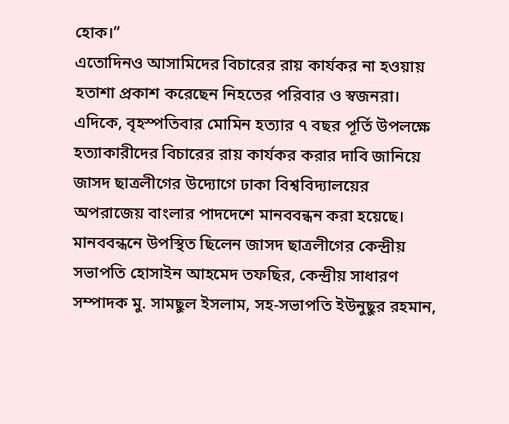হোক।”
এতোদিনও আসামিদের বিচারের রায় কার্যকর না হওয়ায় হতাশা প্রকাশ করেছেন নিহতের পরিবার ও স্বজনরা।
এদিকে, বৃহস্পতিবার মোমিন হত্যার ৭ বছর পূর্তি উপলক্ষে হত্যাকারীদের বিচারের রায় কার্যকর করার দাবি জানিয়ে জাসদ ছাত্রলীগের উদ্যোগে ঢাকা বিশ্ববিদ্যালয়ের অপরাজেয় বাংলার পাদদেশে মানববন্ধন করা হয়েছে।
মানববন্ধনে উপস্থিত ছিলেন জাসদ ছাত্রলীগের কেন্দ্রীয় সভাপতি হোসাইন আহমেদ তফছির, কেন্দ্রীয় সাধারণ সম্পাদক মু. সামছুল ইসলাম, সহ-সভাপতি ইউনুছুর রহমান,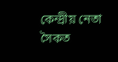কেন্দ্রীয় নেতা সৈকত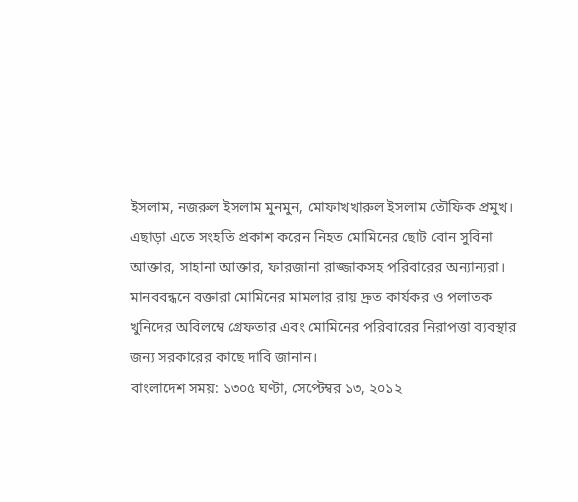ইসলাম, নজরুল ইসলাম মুনমুন, মোফাখখারুল ইসলাম তৌফিক প্রমুখ।
এছাড়া এতে সংহতি প্রকাশ করেন নিহত মোমিনের ছোট বোন সুবিনা আক্তার, সাহানা আক্তার, ফারজানা রাজ্জাকসহ পরিবারের অন্যান্যরা।
মানববন্ধনে বক্তারা মোমিনের মামলার রায় দ্রুত কার্যকর ও পলাতক খুনিদের অবিলম্বে গ্রেফতার এবং মোমিনের পরিবারের নিরাপত্তা ব্যবস্থার জন্য সরকারের কাছে দাবি জানান।
বাংলাদেশ সময়: ১৩০৫ ঘণ্টা, সেপ্টেম্বর ১৩, ২০১২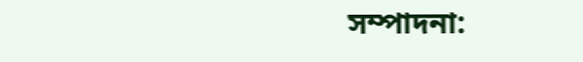সম্পাদনা: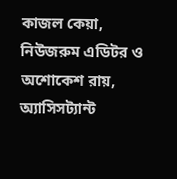কাজল কেয়া, নিউজরুম এডিটর ও অশোকেশ রায়, অ্যাসিসট্যান্ট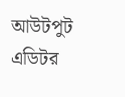আউটপুট এডিটর